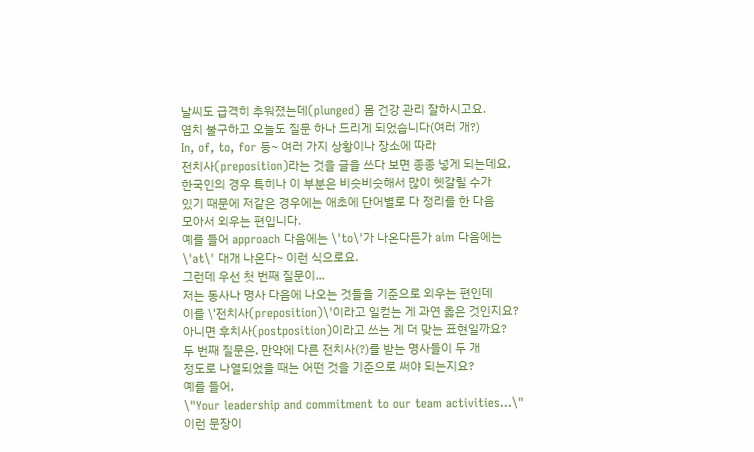날씨도 급격히 추워졌는데(plunged) 몸 건강 관리 잘하시고요.
염치 불구하고 오늘도 질문 하나 드리게 되었습니다(여러 개?)
In, of, to, for 등~ 여러 가지 상황이나 장소에 따라
전치사(preposition)라는 것을 글을 쓰다 보면 종종 넣게 되는데요,
한국인의 경우 특히나 이 부분은 비슷비슷해서 많이 헷갈릴 수가
있기 때문에 저같은 경우에는 애초에 단어별로 다 정리를 한 다음
모아서 외우는 편입니다.
예를 들어 approach 다음에는 \'to\'가 나온다든가 aim 다음에는
\'at\' 대개 나온다~ 이런 식으로요.
그런데 우선 첫 번째 질문이...
저는 동사나 명사 다음에 나오는 것들을 기준으로 외우는 편인데
이를 \'전치사(preposition)\'이라고 일컫는 게 과연 옳은 것인지요?
아니면 후치사(postposition)이라고 쓰는 게 더 맞는 표현일까요?
두 번째 질문은, 만약에 다른 전치사(?)를 받는 명사들이 두 개
정도로 나열되었을 때는 어떤 것을 기준으로 써야 되는지요?
예를 들어,
\"Your leadership and commitment to our team activities...\"
이런 문장이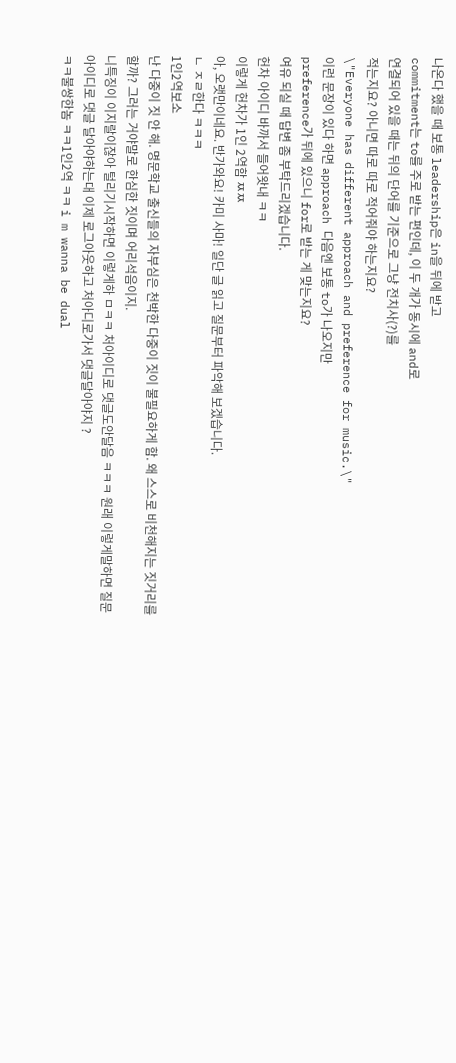나온다 했을 때 보통 leadership은 in을 뒤에 받고
commitment는 to를 주로 받는 편인데, 이 두 개가 동시에 and로
연결되어 있을 때는 뒤의 단어를 기준으로 그냥 전치사(?)를
적는지요? 아니면 따로 따로 적어줘야 하는지요?
\"Everyone has different approach and preference for music.\"
이런 문장이 있다 하면 approach 다음엔 보통 to가 나오지만
preference가 뒤에 있으니 for로 받는 게 맞는지요?
여유 되실 때 답변 좀 부탁드리겠습니다.
헌차 아이디 바까서 들어왓내 ㅋㅋ
이렇게 헌차가 1인 2역함 ㅉㅉ
아, 오랫만이네요. 반가와요! 카미 사마! 일단 글 읽고 질문부터 파악해 보겠습니다.
ㄴ ㅈㄹ한다 ㅋㅋㅋ
1인2역보소
난 다중이 짓 안 해. 명문학교 출신들의 자부심은 천박한 다중이 짓이 불필요하게 함. 왜 스스로 비천해지는 짓거리를 할까? 그러는 거야말로 한심한 짓이며 어리석음이지.
니특징이 이지랄이잖아 털리기시작하면 이렇게하 ㅁㅋㅋ 처아이디로 댓글도안달음 ㅋㅋㅋ 원래 이렇게말하면 질문아이디로 댓글 달아야하는대 이제 로그아웃하고 처아디로가서 댓글달아야지 ?
ㅋㅋ불쌍한놈 ㅋㅋ1인2역 ㅋㅋ i m wanna be dual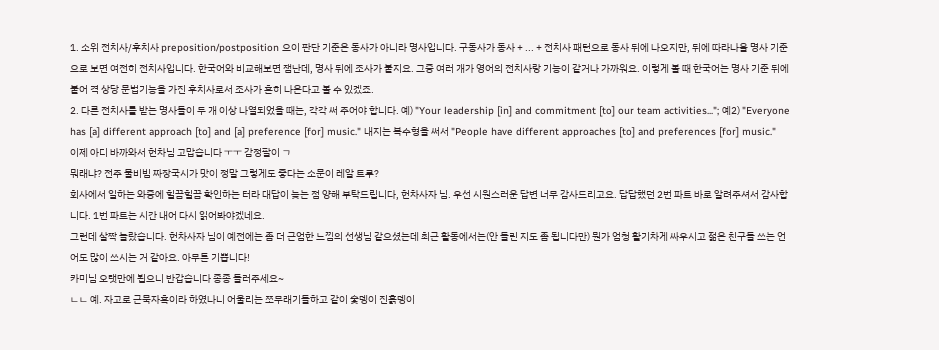1. 소위 전치사/후치사 preposition/postposition 으이 판단 기준은 동사가 아니라 명사입니다. 구동사가 동사 + ... + 전치사 패턴으로 동사 뒤에 나오지만, 뒤에 따라나올 명사 기준으로 보면 여전히 전치사입니다. 한국어와 비교해보면 잼난데, 명사 뒤에 조사가 붙지요. 그중 여러 개가 영어의 전치사랑 기능이 같거나 가까워요. 이렇게 볼 때 한국어는 명사 기준 뒤에 붙어 격 상당 문법기능을 가진 후치사로서 조사가 흔히 나온다고 볼 수 있겠죠.
2. 다른 전치사를 받는 명사들이 두 개 이상 나열되었을 때는, 각각 써 주어야 합니다. 예) "Your leadership [in] and commitment [to] our team activities..."; 예2) "Everyone has [a] different approach [to] and [a] preference [for] music." 내지는 복수형을 써서 "People have different approaches [to] and preferences [for] music."
이제 아디 바까와서 헌차님 고맙습니다 ㅜㅜ 감정팔이 ㄱ
뭐래냐? 전주 물비빔 짜장국시가 맛이 정말 그렇게도 좋다는 소문이 레알 트루?
회사에서 일하는 와중에 힐끔힐끔 확인하는 터라 대답이 늦는 점 양해 부탁드립니다, 헌차사자 님. 우선 시원스러운 답변 너무 감사드리고요. 답답했던 2번 파트 바로 알려주셔서 감사합니다. 1번 파트는 시간 내어 다시 읽어봐야겠네요.
그런데 살짝 놀랐습니다. 헌차사자 님이 예전에는 좀 더 근엄한 느낌의 선생님 같으셨는데 최근 활동에서는(안 들린 지도 좀 됩니다만) 뭔가 엄청 활기차게 싸우시고 젊은 친구들 쓰는 언어도 많이 쓰시는 거 같아요. 아무튼 기쁩니다!
카미님 오랫만에 뵙으니 반갑습니다 종종 들러주세요~
ㄴㄴ 예. 자고로 근묵자흑이라 하였나니 어울리는 쪼무래기들하고 같이 숯뎅이 진흙뎅이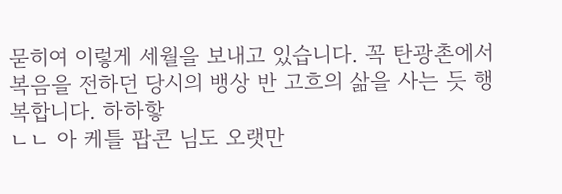묻히여 이렇게 세월을 보내고 있습니다. 꼭 탄광촌에서 복음을 전하던 당시의 뱅상 반 고흐의 삶을 사는 듯 행복합니다. 하하핳
ㄴㄴ 아 케틀 팝콘 님도 오랫만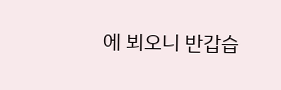에 뵈오니 반갑습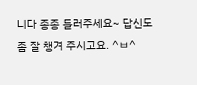니다 종종 들러주세요~ 답신도 좀 잘 챙겨 주시고요. ^ㅂ^